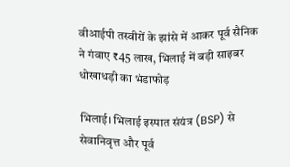वीआईपी तस्वीरों के झांसे में आकर पूर्व सैनिक ने गंवाए ₹45 लाख, भिलाई में बड़ी साइबर धोखाधड़ी का भंडाफोड़

भिलाई। भिलाई इस्पात संयंत्र (BSP) से सेवानिवृत्त और पूर्व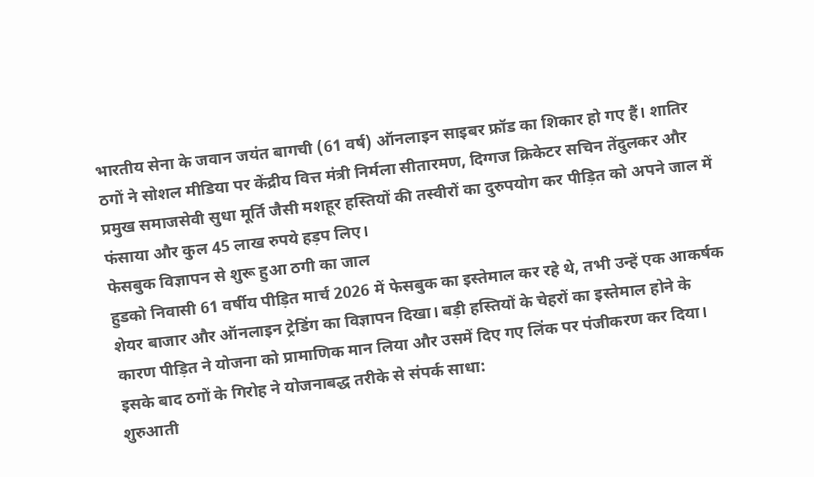भारतीय सेना के जवान जयंत बागची (61 वर्ष) ऑनलाइन साइबर फ्रॉड का शिकार हो गए हैं। शातिर ठगों ने सोशल मीडिया पर केंद्रीय वित्त मंत्री निर्मला सीतारमण, दिग्गज क्रिकेटर सचिन तेंदुलकर और प्रमुख समाजसेवी सुधा मूर्ति जैसी मशहूर हस्तियों की तस्वीरों का दुरुपयोग कर पीड़ित को अपने जाल में फंसाया और कुल 45 लाख रुपये हड़प लिए।
फेसबुक विज्ञापन से शुरू हुआ ठगी का जाल
हुडको निवासी 61 वर्षीय पीड़ित मार्च 2026 में फेसबुक का इस्तेमाल कर रहे थे, तभी उन्हें एक आकर्षक शेयर बाजार और ऑनलाइन ट्रेडिंग का विज्ञापन दिखा। बड़ी हस्तियों के चेहरों का इस्तेमाल होने के कारण पीड़ित ने योजना को प्रामाणिक मान लिया और उसमें दिए गए लिंक पर पंजीकरण कर दिया।
इसके बाद ठगों के गिरोह ने योजनाबद्ध तरीके से संपर्क साधा:
शुरुआती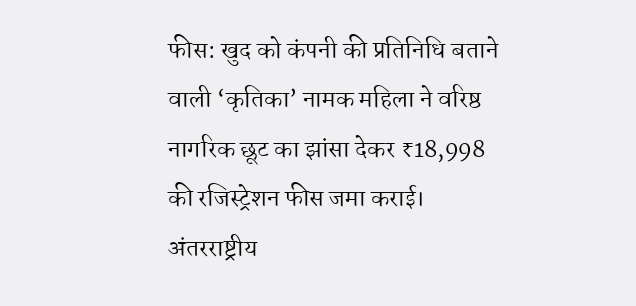फीस: खुद को कंपनी की प्रतिनिधि बताने वाली ‘कृतिका’ नामक महिला ने वरिष्ठ नागरिक छूट का झांसा देकर ₹18,998 की रजिस्ट्रेशन फीस जमा कराई।
अंतरराष्ट्रीय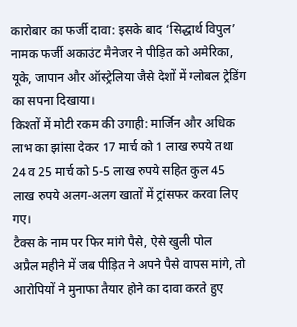कारोबार का फर्जी दावा: इसके बाद ‘सिद्धार्थ विपुल’ नामक फर्जी अकाउंट मैनेजर ने पीड़ित को अमेरिका, यूके, जापान और ऑस्ट्रेलिया जैसे देशों में ग्लोबल ट्रेडिंग का सपना दिखाया।
किश्तों में मोटी रकम की उगाही: मार्जिन और अधिक लाभ का झांसा देकर 17 मार्च को 1 लाख रुपये तथा 24 व 25 मार्च को 5-5 लाख रुपये सहित कुल 45 लाख रुपये अलग-अलग खातों में ट्रांसफर करवा लिए गए।
टैक्स के नाम पर फिर मांगे पैसे, ऐसे खुली पोल
अप्रैल महीने में जब पीड़ित ने अपने पैसे वापस मांगे, तो आरोपियों ने मुनाफा तैयार होने का दावा करते हुए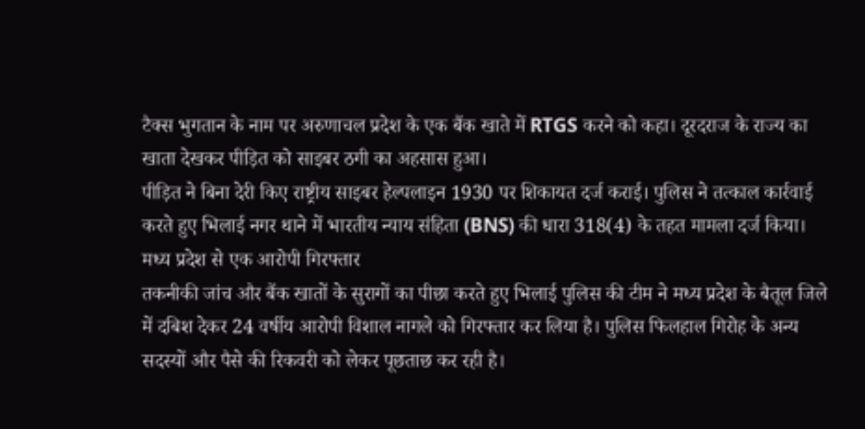टैक्स भुगतान के नाम पर अरुणाचल प्रदेश के एक बैंक खाते में RTGS करने को कहा। दूरदराज के राज्य का खाता देखकर पीड़ित को साइबर ठगी का अहसास हुआ।
पीड़ित ने बिना देरी किए राष्ट्रीय साइबर हेल्पलाइन 1930 पर शिकायत दर्ज कराई। पुलिस ने तत्काल कार्रवाई करते हुए भिलाई नगर थाने में भारतीय न्याय संहिता (BNS) की धारा 318(4) के तहत मामला दर्ज किया।
मध्य प्रदेश से एक आरोपी गिरफ्तार
तकनीकी जांच और बैंक खातों के सुरागों का पीछा करते हुए भिलाई पुलिस की टीम ने मध्य प्रदेश के बैतूल जिले में दबिश देकर 24 वर्षीय आरोपी विशाल नागले को गिरफ्तार कर लिया है। पुलिस फिलहाल गिरोह के अन्य सदस्यों और पैसे की रिकवरी को लेकर पूछताछ कर रही है।